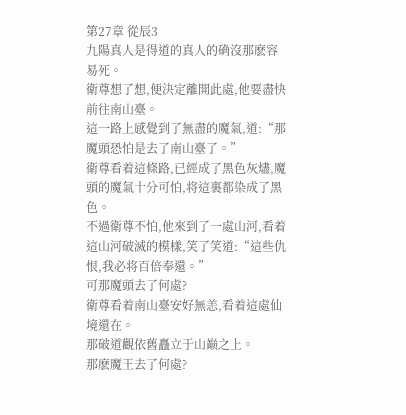第27章 從辰3
九陽真人是得道的真人的确沒那麽容易死。
衛尊想了想,便決定離開此處,他要盡快前往南山臺。
這一路上感覺到了無盡的魔氣,道:“那魔頭恐怕是去了南山臺了。”
衛尊看着這條路,已經成了黑色灰燼,魔頭的魔氣十分可怕,将這裏都染成了黑色。
不過衛尊不怕,他來到了一處山河,看着這山河破滅的模樣,笑了笑道:“這些仇恨,我必将百倍奉還。”
可那魔頭去了何處?
衛尊看着南山臺安好無恙,看着這處仙境還在。
那破道觀依舊矗立于山巅之上。
那麽魔王去了何處?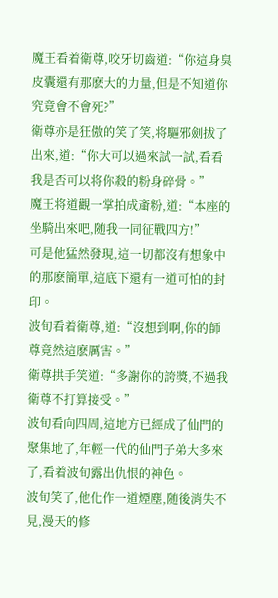魔王看着衛尊,咬牙切齒道:“你這身臭皮囊還有那麽大的力量,但是不知道你究竟會不會死?”
衛尊亦是狂傲的笑了笑,将驅邪劍拔了出來,道:“你大可以過來試一試,看看我是否可以将你殺的粉身碎骨。”
魔王将道觀一掌拍成齑粉,道:“本座的坐騎出來吧,随我一同征戰四方!”
可是他猛然發現,這一切都沒有想象中的那麽簡單,這底下還有一道可怕的封印。
波旬看着衛尊,道:“沒想到啊,你的師尊竟然這麽厲害。”
衛尊拱手笑道:“多謝你的誇獎,不過我衛尊不打算接受。”
波旬看向四周,這地方已經成了仙門的聚集地了,年輕一代的仙門子弟大多來了,看着波旬露出仇恨的神色。
波旬笑了,他化作一道煙塵,随後消失不見,漫天的修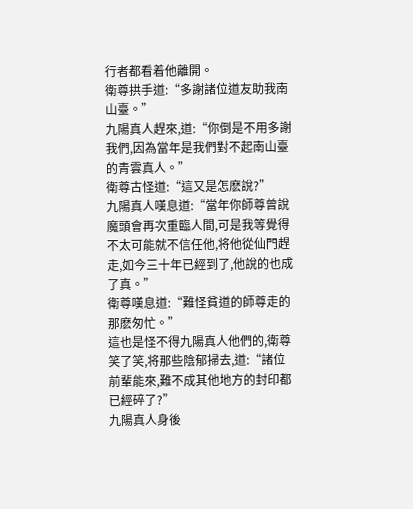行者都看着他離開。
衛尊拱手道:“多謝諸位道友助我南山臺。”
九陽真人趕來,道:“你倒是不用多謝我們,因為當年是我們對不起南山臺的青雲真人。”
衛尊古怪道:“這又是怎麽說?”
九陽真人嘆息道:“當年你師尊曾說魔頭會再次重臨人間,可是我等覺得不太可能就不信任他,将他從仙門趕走,如今三十年已經到了,他說的也成了真。”
衛尊嘆息道:“難怪貧道的師尊走的那麽匆忙。”
這也是怪不得九陽真人他們的,衛尊笑了笑,将那些陰郁掃去,道:“諸位前輩能來,難不成其他地方的封印都已經碎了?”
九陽真人身後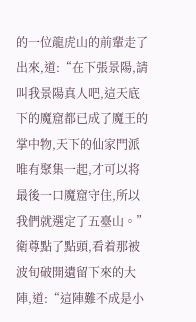的一位龍虎山的前輩走了出來,道:“在下張景陽,請叫我景陽真人吧,這天底下的魔窟都已成了魔王的掌中物,天下的仙家門派唯有聚集一起,才可以将最後一口魔窟守住,所以我們就選定了五臺山。”
衛尊點了點頭,看着那被波旬破開遺留下來的大陣,道:“這陣難不成是小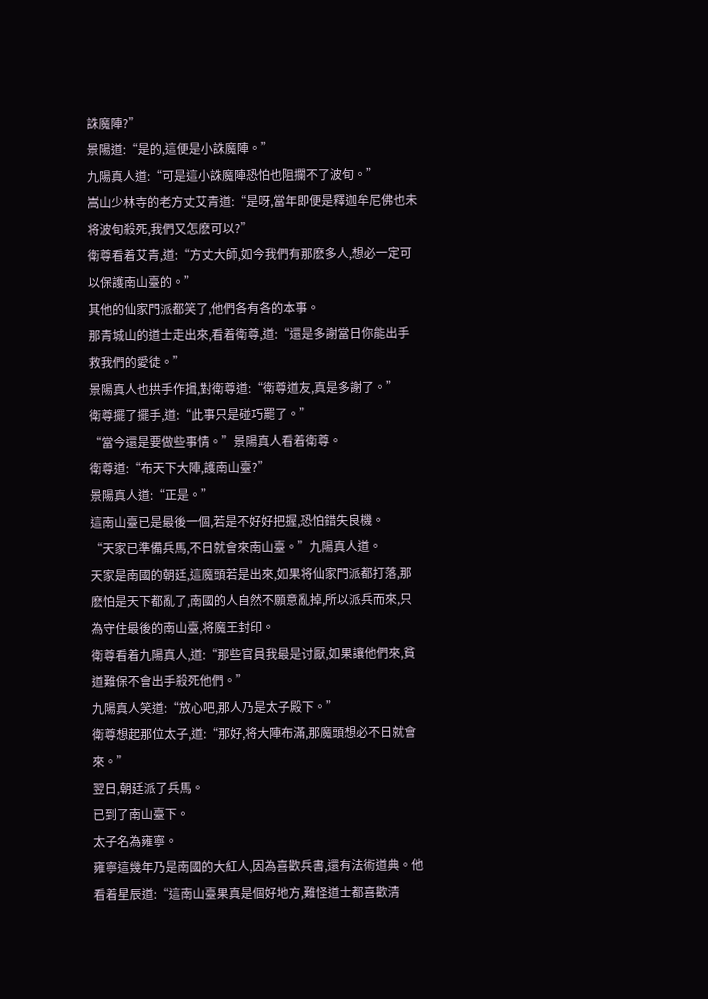誅魔陣?”
景陽道:“是的,這便是小誅魔陣。”
九陽真人道:“可是這小誅魔陣恐怕也阻攔不了波旬。”
嵩山少林寺的老方丈艾青道:“是呀,當年即便是釋迦牟尼佛也未将波旬殺死,我們又怎麽可以?”
衛尊看着艾青,道:“方丈大師,如今我們有那麽多人,想必一定可以保護南山臺的。”
其他的仙家門派都笑了,他們各有各的本事。
那青城山的道士走出來,看着衛尊,道:“還是多謝當日你能出手救我們的愛徒。”
景陽真人也拱手作揖,對衛尊道:“衛尊道友,真是多謝了。”
衛尊擺了擺手,道:“此事只是碰巧罷了。”
“當今還是要做些事情。”景陽真人看着衛尊。
衛尊道:“布天下大陣,護南山臺?”
景陽真人道:“正是。”
這南山臺已是最後一個,若是不好好把握,恐怕錯失良機。
“天家已準備兵馬,不日就會來南山臺。”九陽真人道。
天家是南國的朝廷,這魔頭若是出來,如果将仙家門派都打落,那麽怕是天下都亂了,南國的人自然不願意亂掉,所以派兵而來,只為守住最後的南山臺,将魔王封印。
衛尊看着九陽真人,道:“那些官員我最是讨厭,如果讓他們來,貧道難保不會出手殺死他們。”
九陽真人笑道:“放心吧,那人乃是太子殿下。”
衛尊想起那位太子,道:“那好,将大陣布滿,那魔頭想必不日就會來。”
翌日,朝廷派了兵馬。
已到了南山臺下。
太子名為雍寧。
雍寧這幾年乃是南國的大紅人,因為喜歡兵書,還有法術道典。他看着星辰道:“這南山臺果真是個好地方,難怪道士都喜歡清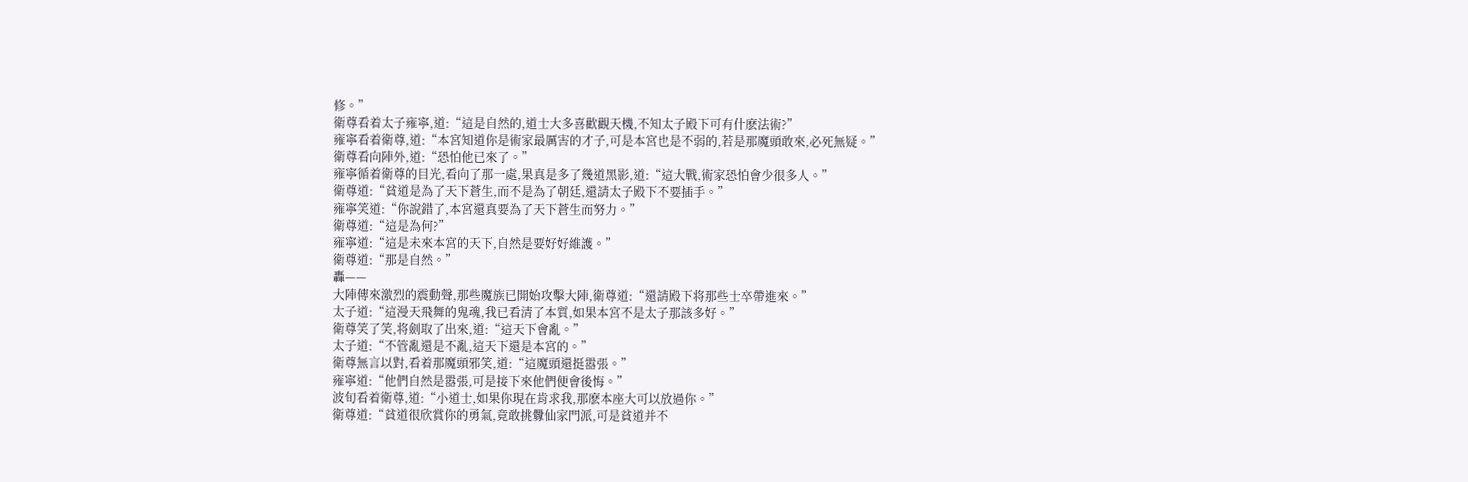修。”
衛尊看着太子雍寧,道:“這是自然的,道士大多喜歡觀天機,不知太子殿下可有什麽法術?”
雍寧看着衛尊,道:“本宮知道你是術家最厲害的才子,可是本宮也是不弱的,若是那魔頭敢來,必死無疑。”
衛尊看向陣外,道:“恐怕他已來了。”
雍寧循着衛尊的目光,看向了那一處,果真是多了幾道黑影,道:“這大戰,術家恐怕會少很多人。”
衛尊道:“貧道是為了天下蒼生,而不是為了朝廷,還請太子殿下不要插手。”
雍寧笑道:“你說錯了,本宮還真要為了天下蒼生而努力。”
衛尊道:“這是為何?”
雍寧道:“這是未來本宮的天下,自然是要好好維護。”
衛尊道:“那是自然。”
轟——
大陣傳來激烈的震動聲,那些魔族已開始攻擊大陣,衛尊道:“還請殿下将那些士卒帶進來。”
太子道:“這漫天飛舞的鬼魂,我已看清了本質,如果本宮不是太子那該多好。”
衛尊笑了笑,将劍取了出來,道:“這天下會亂。”
太子道:“不管亂還是不亂,這天下還是本宮的。”
衛尊無言以對,看着那魔頭邪笑,道:“這魔頭還挺嚣張。”
雍寧道:“他們自然是嚣張,可是接下來他們便會後悔。”
波旬看着衛尊,道:“小道士,如果你現在肯求我,那麽本座大可以放過你。”
衛尊道:“貧道很欣賞你的勇氣,竟敢挑釁仙家門派,可是貧道并不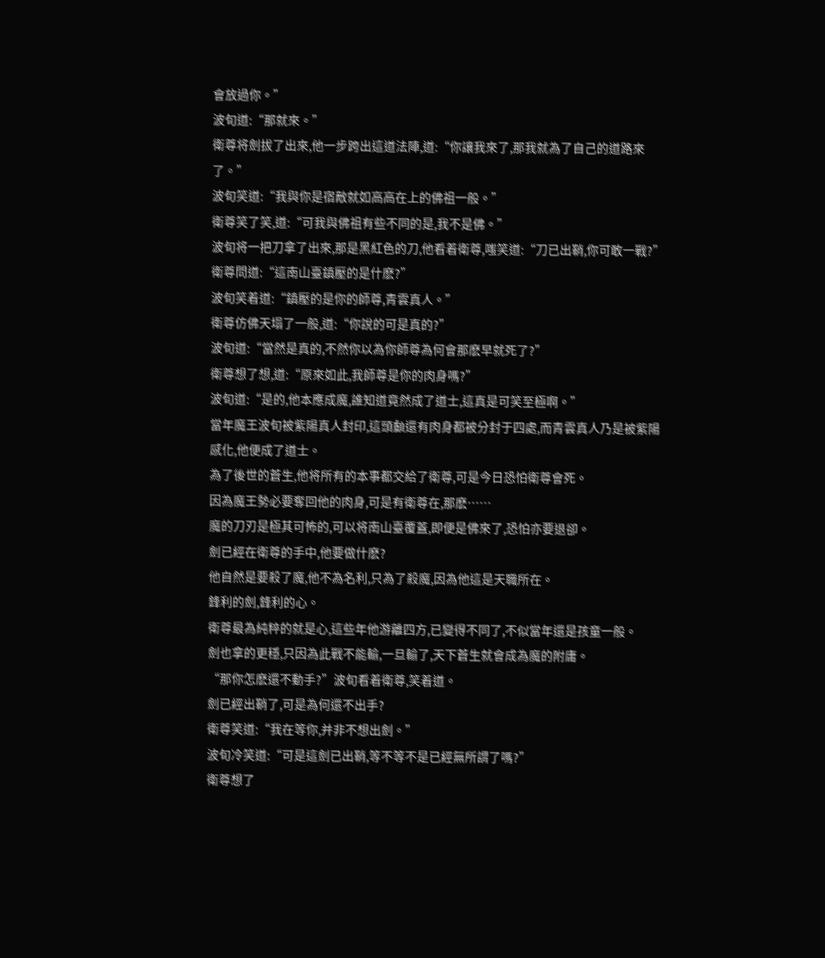會放過你。”
波旬道:“那就來。”
衛尊将劍拔了出來,他一步跨出這道法陣,道:“你讓我來了,那我就為了自己的道路來了。”
波旬笑道:“我與你是宿敵就如高高在上的佛祖一般。”
衛尊笑了笑,道:“可我與佛祖有些不同的是,我不是佛。”
波旬将一把刀拿了出來,那是黑紅色的刀,他看着衛尊,嗤笑道:“刀已出鞘,你可敢一戰?”
衛尊問道:“這南山臺鎮壓的是什麽?”
波旬笑着道:“鎮壓的是你的師尊,青雲真人。”
衛尊仿佛天塌了一般,道:“你說的可是真的?”
波旬道:“當然是真的,不然你以為你師尊為何會那麽早就死了?”
衛尊想了想,道:“原來如此,我師尊是你的肉身嗎?”
波旬道:“是的,他本應成魔,誰知道竟然成了道士,這真是可笑至極啊。”
當年魔王波旬被紫陽真人封印,這頭顱還有肉身都被分封于四處,而青雲真人乃是被紫陽感化,他便成了道士。
為了後世的蒼生,他将所有的本事都交給了衛尊,可是今日恐怕衛尊會死。
因為魔王勢必要奪回他的肉身,可是有衛尊在,那麽……
魔的刀刃是極其可怖的,可以将南山臺覆蓋,即便是佛來了,恐怕亦要退卻。
劍已經在衛尊的手中,他要做什麽?
他自然是要殺了魔,他不為名利,只為了殺魔,因為他這是天職所在。
鋒利的劍,鋒利的心。
衛尊最為純粹的就是心,這些年他游離四方,已變得不同了,不似當年還是孩童一般。
劍也拿的更穩,只因為此戰不能輸,一旦輸了,天下蒼生就會成為魔的附庸。
“那你怎麽還不動手?”波旬看着衛尊,笑着道。
劍已經出鞘了,可是為何還不出手?
衛尊笑道:“我在等你,并非不想出劍。”
波旬冷笑道:“可是這劍已出鞘,等不等不是已經無所謂了嗎?”
衛尊想了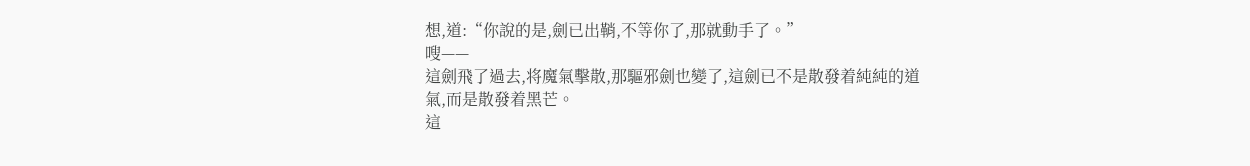想,道:“你說的是,劍已出鞘,不等你了,那就動手了。”
嗖——
這劍飛了過去,将魔氣擊散,那驅邪劍也變了,這劍已不是散發着純純的道氣,而是散發着黑芒。
這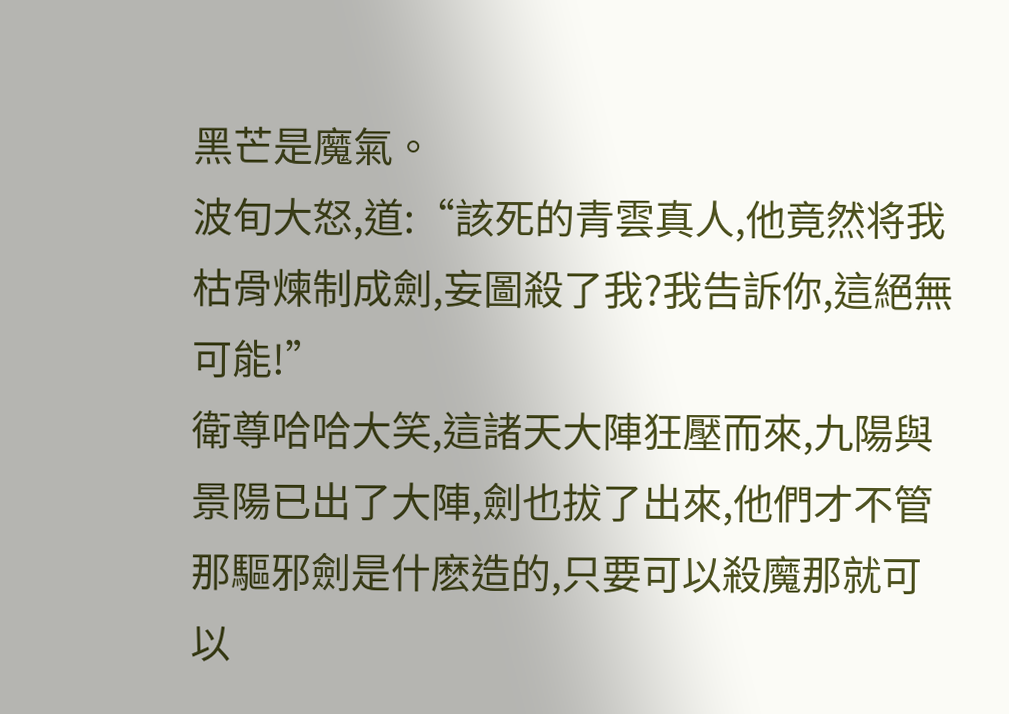黑芒是魔氣。
波旬大怒,道:“該死的青雲真人,他竟然将我枯骨煉制成劍,妄圖殺了我?我告訴你,這絕無可能!”
衛尊哈哈大笑,這諸天大陣狂壓而來,九陽與景陽已出了大陣,劍也拔了出來,他們才不管那驅邪劍是什麽造的,只要可以殺魔那就可以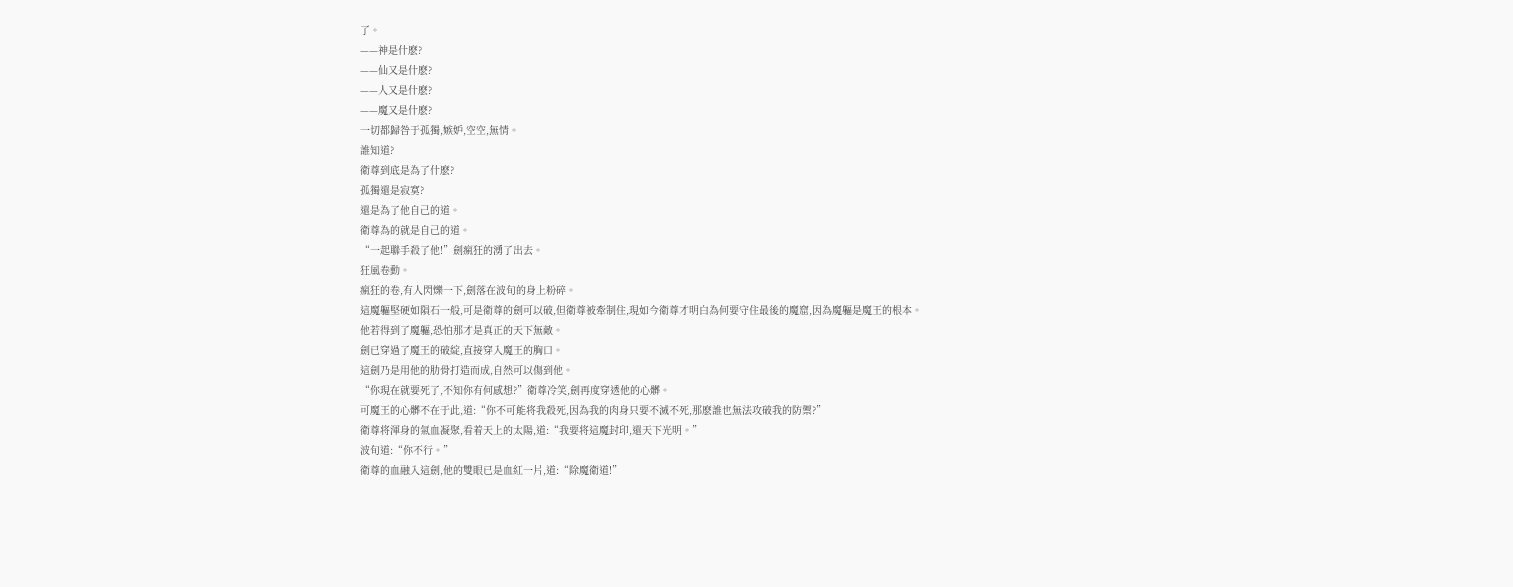了。
——神是什麽?
——仙又是什麽?
——人又是什麽?
——魔又是什麽?
一切都歸咎于孤獨,嫉妒,空空,無情。
誰知道?
衛尊到底是為了什麽?
孤獨還是寂寞?
還是為了他自己的道。
衛尊為的就是自己的道。
“一起聯手殺了他!”劍瘋狂的湧了出去。
狂風卷動。
瘋狂的卷,有人閃爍一下,劍落在波旬的身上粉碎。
這魔軀堅硬如隕石一般,可是衛尊的劍可以破,但衛尊被牽制住,現如今衛尊才明白為何要守住最後的魔窟,因為魔軀是魔王的根本。
他若得到了魔軀,恐怕那才是真正的天下無敵。
劍已穿過了魔王的破綻,直接穿入魔王的胸口。
這劍乃是用他的肋骨打造而成,自然可以傷到他。
“你現在就要死了,不知你有何感想?”衛尊冷笑,劍再度穿透他的心髒。
可魔王的心髒不在于此,道:“你不可能将我殺死,因為我的肉身只要不滅不死,那麽誰也無法攻破我的防禦?”
衛尊将渾身的氣血凝聚,看着天上的太陽,道:“我要将這魔封印,還天下光明。”
波旬道:“你不行。”
衛尊的血融入這劍,他的雙眼已是血紅一片,道:“除魔衛道!”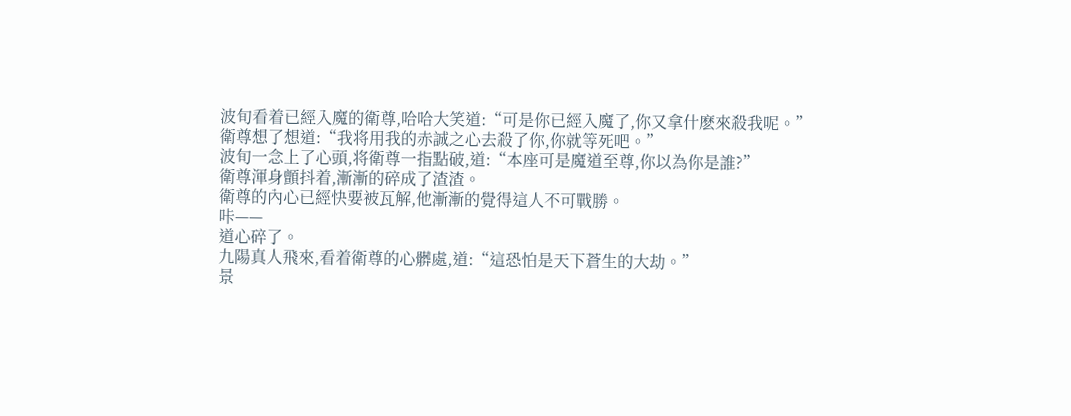波旬看着已經入魔的衛尊,哈哈大笑道:“可是你已經入魔了,你又拿什麽來殺我呢。”
衛尊想了想道:“我将用我的赤誠之心去殺了你,你就等死吧。”
波旬一念上了心頭,将衛尊一指點破,道:“本座可是魔道至尊,你以為你是誰?”
衛尊渾身顫抖着,漸漸的碎成了渣渣。
衛尊的內心已經快要被瓦解,他漸漸的覺得這人不可戰勝。
咔——
道心碎了。
九陽真人飛來,看着衛尊的心髒處,道:“這恐怕是天下蒼生的大劫。”
景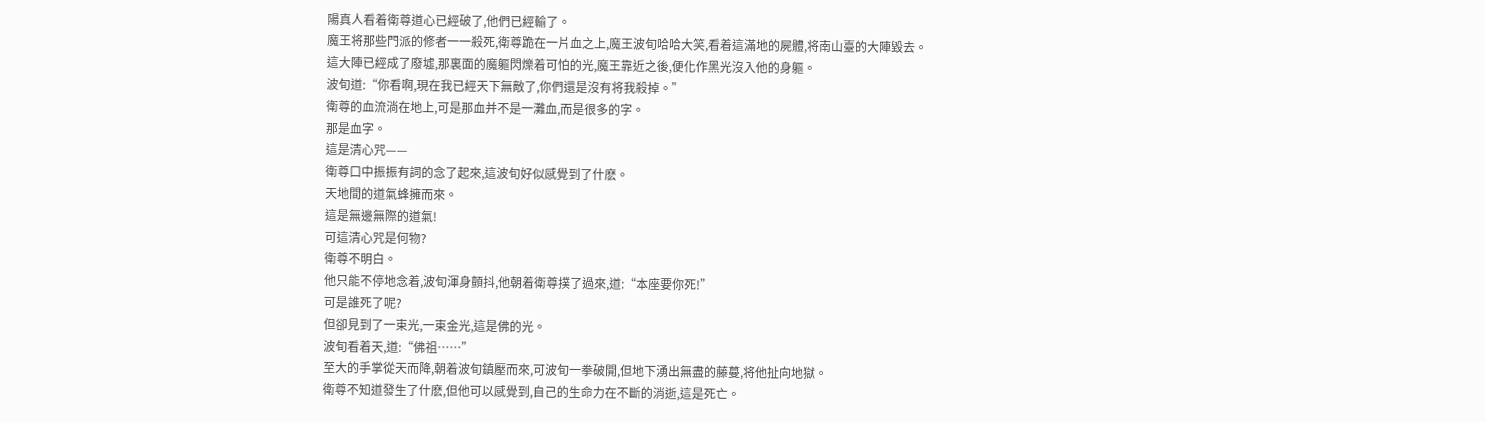陽真人看着衛尊道心已經破了,他們已經輸了。
魔王将那些門派的修者一一殺死,衛尊跪在一片血之上,魔王波旬哈哈大笑,看着這滿地的屍體,将南山臺的大陣毀去。
這大陣已經成了廢墟,那裏面的魔軀閃爍着可怕的光,魔王靠近之後,便化作黑光沒入他的身軀。
波旬道:“你看啊,現在我已經天下無敵了,你們還是沒有将我殺掉。”
衛尊的血流淌在地上,可是那血并不是一灘血,而是很多的字。
那是血字。
這是清心咒——
衛尊口中振振有詞的念了起來,這波旬好似感覺到了什麽。
天地間的道氣蜂擁而來。
這是無邊無際的道氣!
可這清心咒是何物?
衛尊不明白。
他只能不停地念着,波旬渾身顫抖,他朝着衛尊撲了過來,道:“本座要你死!”
可是誰死了呢?
但卻見到了一束光,一束金光,這是佛的光。
波旬看着天,道:“佛祖……”
至大的手掌從天而降,朝着波旬鎮壓而來,可波旬一拳破開,但地下湧出無盡的藤蔓,将他扯向地獄。
衛尊不知道發生了什麽,但他可以感覺到,自己的生命力在不斷的消逝,這是死亡。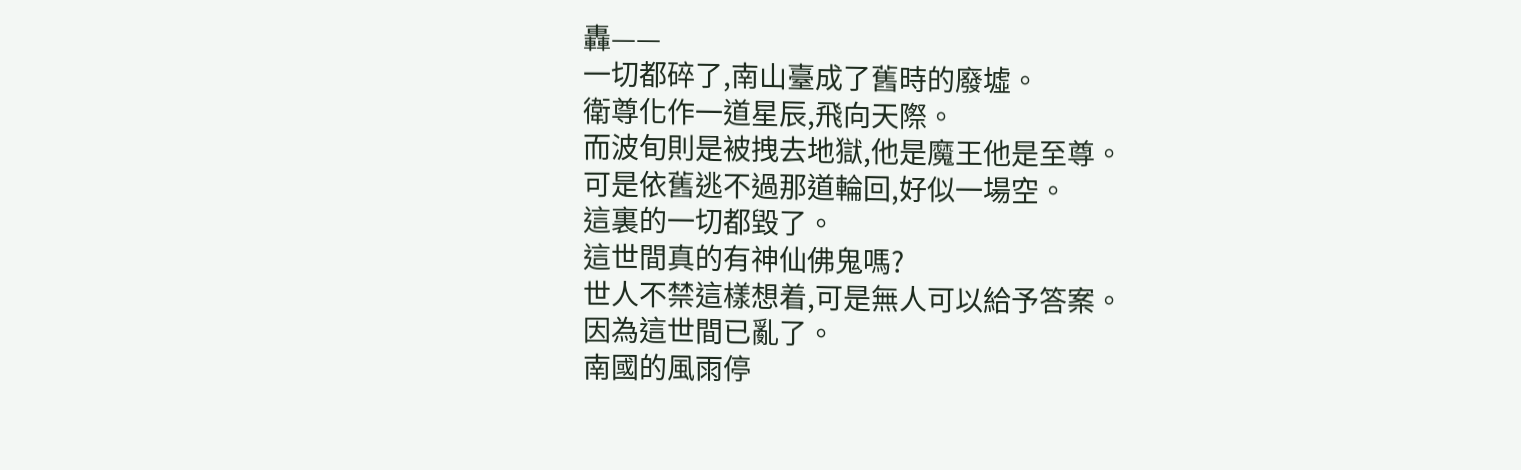轟——
一切都碎了,南山臺成了舊時的廢墟。
衛尊化作一道星辰,飛向天際。
而波旬則是被拽去地獄,他是魔王他是至尊。
可是依舊逃不過那道輪回,好似一場空。
這裏的一切都毀了。
這世間真的有神仙佛鬼嗎?
世人不禁這樣想着,可是無人可以給予答案。
因為這世間已亂了。
南國的風雨停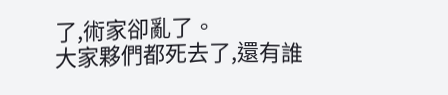了,術家卻亂了。
大家夥們都死去了,還有誰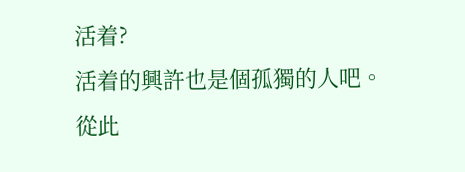活着?
活着的興許也是個孤獨的人吧。
從此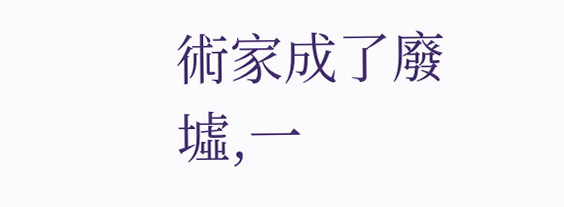術家成了廢墟,一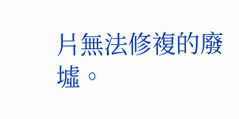片無法修複的廢墟。